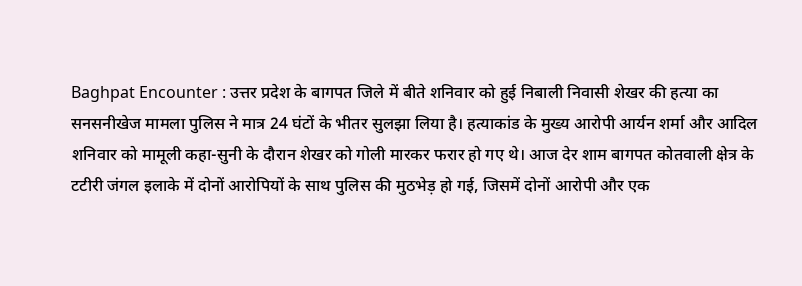Baghpat Encounter : उत्तर प्रदेश के बागपत जिले में बीते शनिवार को हुई निबाली निवासी शेखर की हत्या का सनसनीखेज मामला पुलिस ने मात्र 24 घंटों के भीतर सुलझा लिया है। हत्याकांड के मुख्य आरोपी आर्यन शर्मा और आदिल शनिवार को मामूली कहा-सुनी के दौरान शेखर को गोली मारकर फरार हो गए थे। आज देर शाम बागपत कोतवाली क्षेत्र के टटीरी जंगल इलाके में दोनों आरोपियों के साथ पुलिस की मुठभेड़ हो गई, जिसमें दोनों आरोपी और एक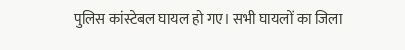पुलिस कांस्टेबल घायल हो गए। सभी घायलों का जिला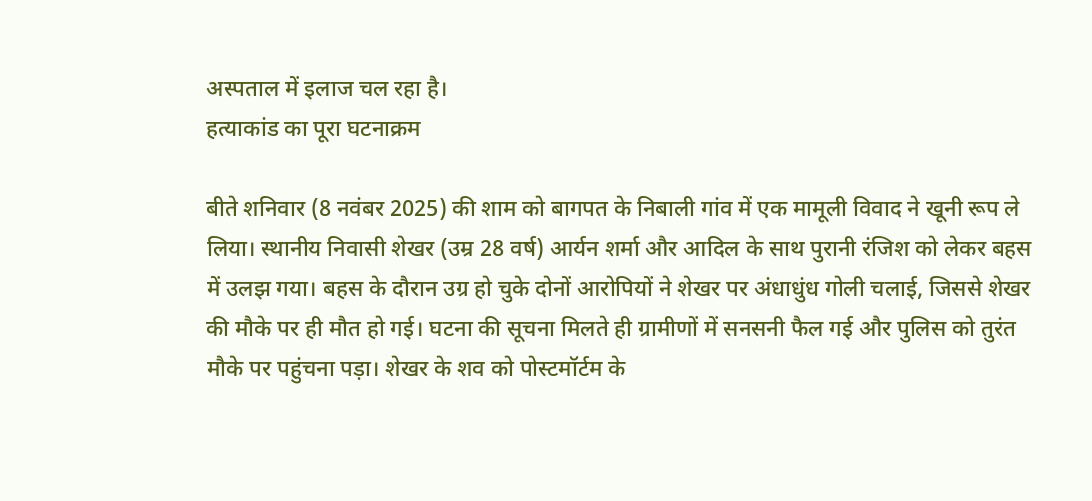अस्पताल में इलाज चल रहा है।
हत्याकांड का पूरा घटनाक्रम

बीते शनिवार (8 नवंबर 2025) की शाम को बागपत के निबाली गांव में एक मामूली विवाद ने खूनी रूप ले लिया। स्थानीय निवासी शेखर (उम्र 28 वर्ष) आर्यन शर्मा और आदिल के साथ पुरानी रंजिश को लेकर बहस में उलझ गया। बहस के दौरान उग्र हो चुके दोनों आरोपियों ने शेखर पर अंधाधुंध गोली चलाई, जिससे शेखर की मौके पर ही मौत हो गई। घटना की सूचना मिलते ही ग्रामीणों में सनसनी फैल गई और पुलिस को तुरंत मौके पर पहुंचना पड़ा। शेखर के शव को पोस्टमॉर्टम के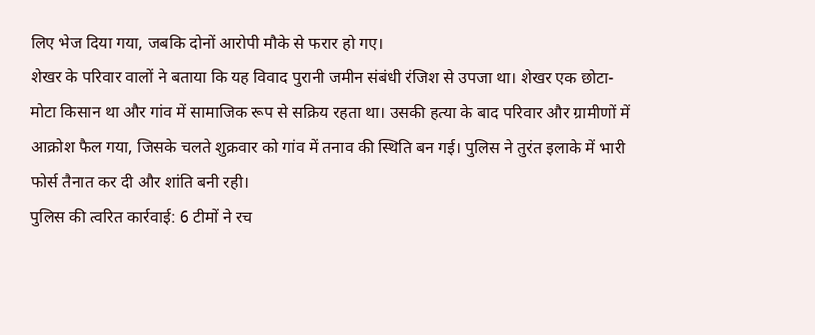लिए भेज दिया गया, जबकि दोनों आरोपी मौके से फरार हो गए।
शेखर के परिवार वालों ने बताया कि यह विवाद पुरानी जमीन संबंधी रंजिश से उपजा था। शेखर एक छोटा-मोटा किसान था और गांव में सामाजिक रूप से सक्रिय रहता था। उसकी हत्या के बाद परिवार और ग्रामीणों में आक्रोश फैल गया, जिसके चलते शुक्रवार को गांव में तनाव की स्थिति बन गई। पुलिस ने तुरंत इलाके में भारी फोर्स तैनात कर दी और शांति बनी रही।
पुलिस की त्वरित कार्रवाई: 6 टीमों ने रच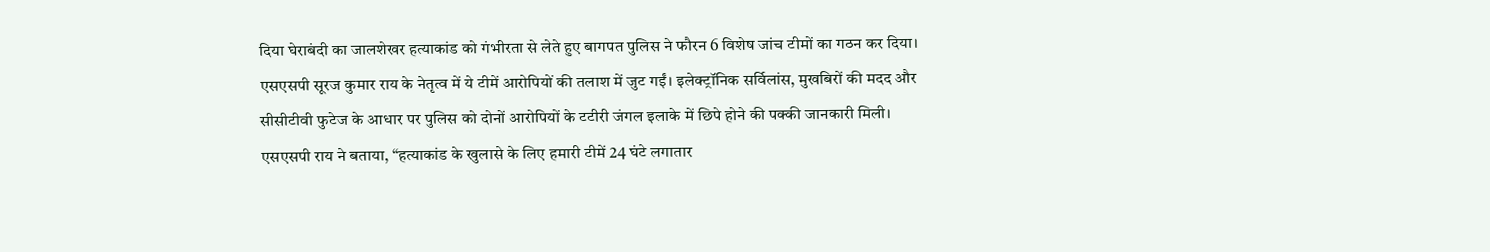दिया घेराबंदी का जालशेखर हत्याकांड को गंभीरता से लेते हुए बागपत पुलिस ने फौरन 6 विशेष जांच टीमों का गठन कर दिया। एसएसपी सूरज कुमार राय के नेतृत्व में ये टीमें आरोपियों की तलाश में जुट गईं। इलेक्ट्रॉनिक सर्विलांस, मुखबिरों की मदद और सीसीटीवी फुटेज के आधार पर पुलिस को दोनों आरोपियों के टटीरी जंगल इलाके में छिपे होने की पक्की जानकारी मिली। एसएसपी राय ने बताया, “हत्याकांड के खुलासे के लिए हमारी टीमें 24 घंटे लगातार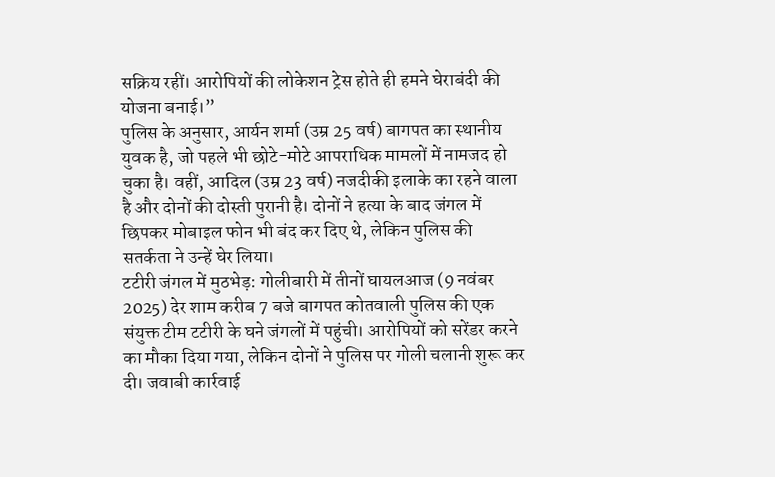सक्रिय रहीं। आरोपियों की लोकेशन ट्रेस होते ही हमने घेराबंदी की योजना बनाई।”
पुलिस के अनुसार, आर्यन शर्मा (उम्र 25 वर्ष) बागपत का स्थानीय युवक है, जो पहले भी छोटे-मोटे आपराधिक मामलों में नामजद हो चुका है। वहीं, आदिल (उम्र 23 वर्ष) नजदीकी इलाके का रहने वाला है और दोनों की दोस्ती पुरानी है। दोनों ने हत्या के बाद जंगल में छिपकर मोबाइल फोन भी बंद कर दिए थे, लेकिन पुलिस की सतर्कता ने उन्हें घेर लिया।
टटीरी जंगल में मुठभेड़: गोलीबारी में तीनों घायलआज (9 नवंबर 2025) देर शाम करीब 7 बजे बागपत कोतवाली पुलिस की एक संयुक्त टीम टटीरी के घने जंगलों में पहुंची। आरोपियों को सरेंडर करने का मौका दिया गया, लेकिन दोनों ने पुलिस पर गोली चलानी शुरू कर दी। जवाबी कार्रवाई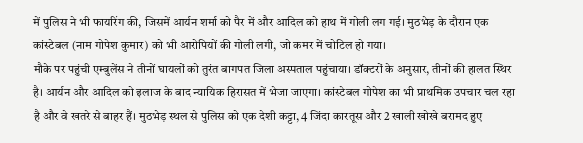में पुलिस ने भी फायरिंग की, जिसमें आर्यन शर्मा को पैर में और आदिल को हाथ में गोली लग गई। मुठभेड़ के दौरान एक कांस्टेबल (नाम गोपेश कुमार) को भी आरोपियों की गोली लगी, जो कमर में चोटिल हो गया।
मौके पर पहुंची एम्बुलेंस ने तीनों घायलों को तुरंत बागपत जिला अस्पताल पहुंचाया। डॉक्टरों के अनुसार, तीनों की हालत स्थिर है। आर्यन और आदिल को इलाज के बाद न्यायिक हिरासत में भेजा जाएगा। कांस्टेबल गोपेश का भी प्राथमिक उपचार चल रहा है और वे खतरे से बाहर हैं। मुठभेड़ स्थल से पुलिस को एक देशी कट्टा, 4 जिंदा कारतूस और 2 खाली खोखे बरामद हुए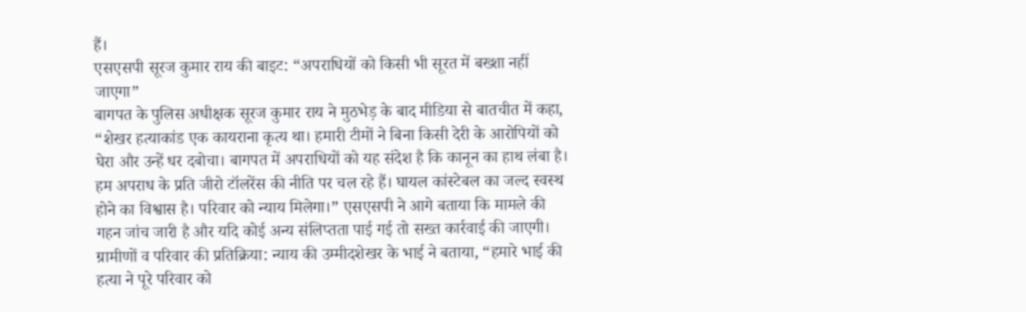हैं।
एसएसपी सूरज कुमार राय की बाइट: “अपराधियों को किसी भी सूरत में बख्शा नहीं जाएगा”
बागपत के पुलिस अधीक्षक सूरज कुमार राय ने मुठभेड़ के बाद मीडिया से बातचीत में कहा, “शेखर हत्याकांड एक कायराना कृत्य था। हमारी टीमों ने बिना किसी देरी के आरोपियों को घेरा और उन्हें धर दबोचा। बागपत में अपराधियों को यह संदेश है कि कानून का हाथ लंबा है। हम अपराध के प्रति जीरो टॉलरेंस की नीति पर चल रहे हैं। घायल कांस्टेबल का जल्द स्वस्थ होने का विश्वास है। परिवार को न्याय मिलेगा।” एसएसपी ने आगे बताया कि मामले की गहन जांच जारी है और यदि कोई अन्य संलिप्तता पाई गई तो सख्त कार्रवाई की जाएगी।
ग्रामीणों व परिवार की प्रतिक्रिया: न्याय की उम्मीदशेखर के भाई ने बताया, “हमारे भाई की हत्या ने पूरे परिवार को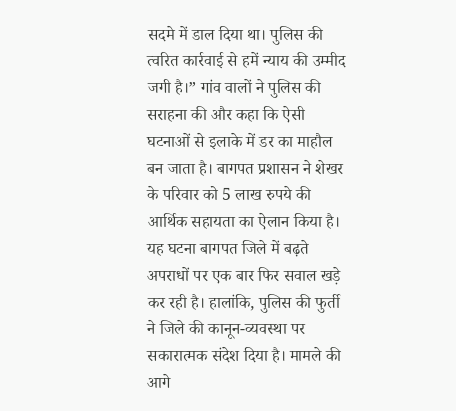सदमे में डाल दिया था। पुलिस की त्वरित कार्रवाई से हमें न्याय की उम्मीद जगी है।” गांव वालों ने पुलिस की सराहना की और कहा कि ऐसी घटनाओं से इलाके में डर का माहौल बन जाता है। बागपत प्रशासन ने शेखर के परिवार को 5 लाख रुपये की आर्थिक सहायता का ऐलान किया है।
यह घटना बागपत जिले में बढ़ते अपराधों पर एक बार फिर सवाल खड़े कर रही है। हालांकि, पुलिस की फुर्ती ने जिले की कानून-व्यवस्था पर सकारात्मक संदेश दिया है। मामले की आगे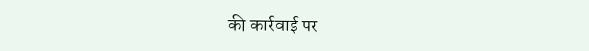की कार्रवाई पर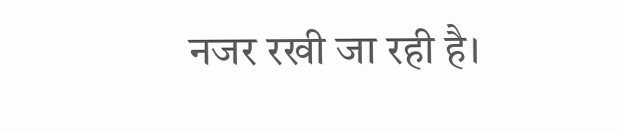नजर रखी जा रही है।